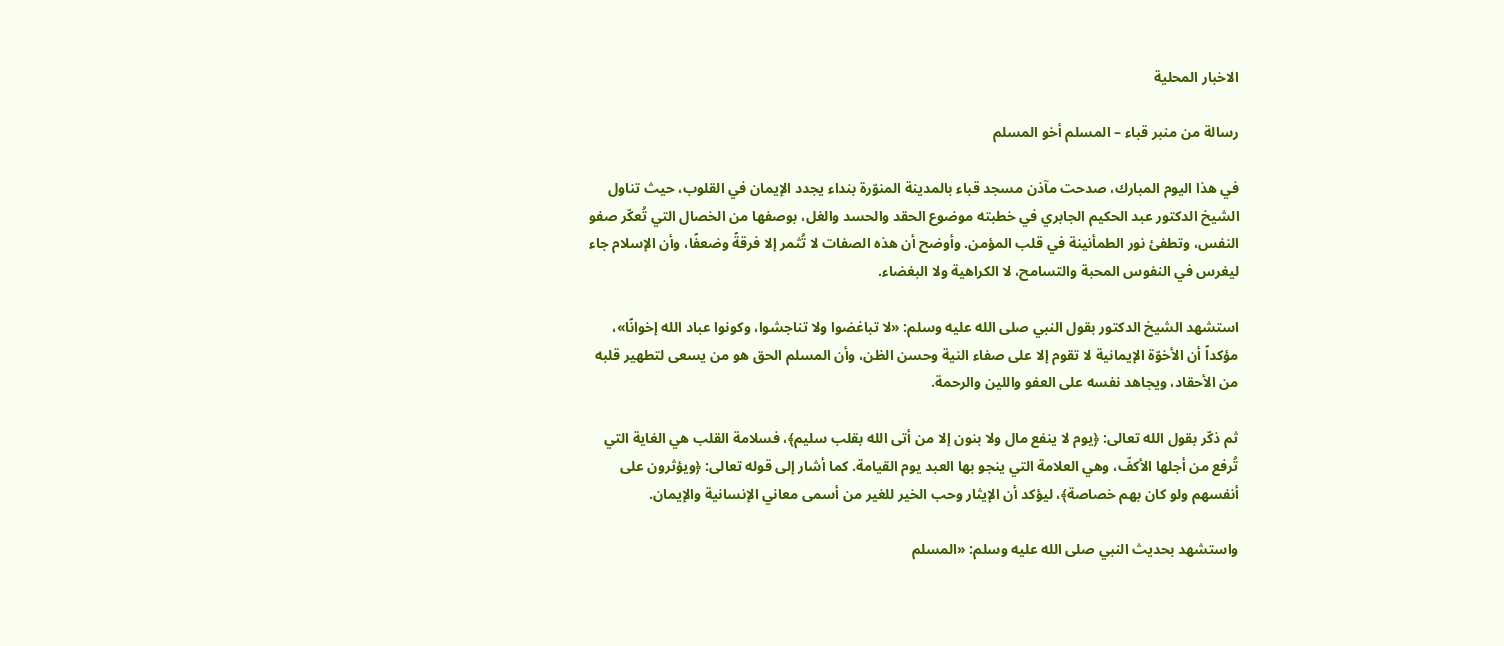الاخبار المحلية

رسالة من منبر قباء – المسلم أخو المسلم

في هذا اليوم المبارك، صدحت مآذن مسجد قباء بالمدينة المنوّرة بنداء يجدد الإيمان في القلوب، حيث تناول الشيخ الدكتور عبد الحكيم الجابري في خطبته موضوع الحقد والحسد والغل، بوصفها من الخصال التي تُعكّر صفو النفس، وتطفئ نور الطمأنينة في قلب المؤمن. وأوضح أن هذه الصفات لا تُثمر إلا فرقةً وضعفًا، وأن الإسلام جاء ليغرس في النفوس المحبة والتسامح، لا الكراهية ولا البغضاء.

استشهد الشيخ الدكتور بقول النبي صلى الله عليه وسلم: «لا تباغضوا ولا تناجشوا، وكونوا عباد الله إخوانًا»، مؤكداً أن الأخوّة الإيمانية لا تقوم إلا على صفاء النية وحسن الظن، وأن المسلم الحق هو من يسعى لتطهير قلبه من الأحقاد، ويجاهد نفسه على العفو واللين والرحمة.

ثم ذكّر بقول الله تعالى: ﴿يوم لا ينفع مال ولا بنون إلا من أتى الله بقلب سليم﴾، فسلامة القلب هي الغاية التي تُرفع من أجلها الأكفّ، وهي العلامة التي ينجو بها العبد يوم القيامة. كما أشار إلى قوله تعالى: ﴿ويؤثرون على أنفسهم ولو كان بهم خصاصة﴾، ليؤكد أن الإيثار وحب الخير للغير من أسمى معاني الإنسانية والإيمان.

واستشهد بحديث النبي صلى الله عليه وسلم: «المسلم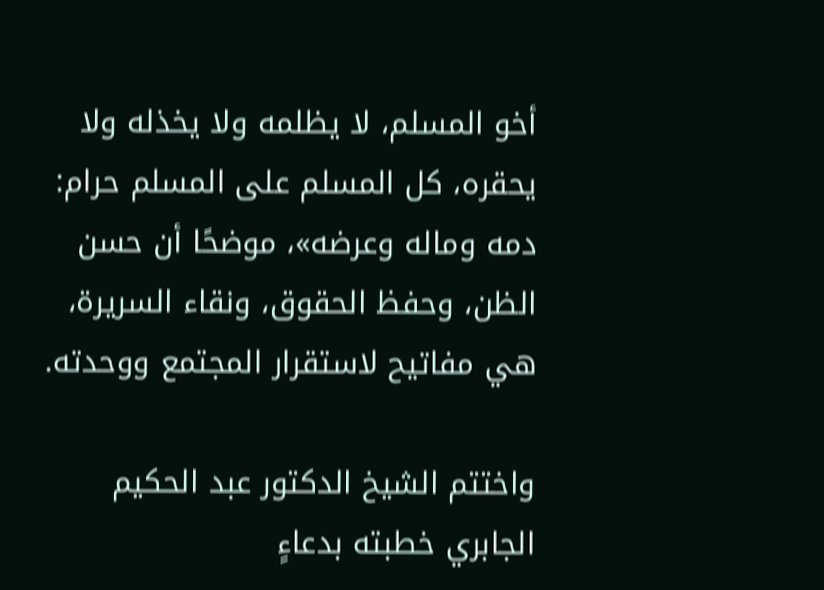أخو المسلم، لا يظلمه ولا يخذله ولا يحقره، كل المسلم على المسلم حرام: دمه وماله وعرضه»، موضحًا أن حسن الظن، وحفظ الحقوق، ونقاء السريرة، هي مفاتيح لاستقرار المجتمع ووحدته.

واختتم الشيخ الدكتور عبد الحكيم الجابري خطبته بدعاءٍ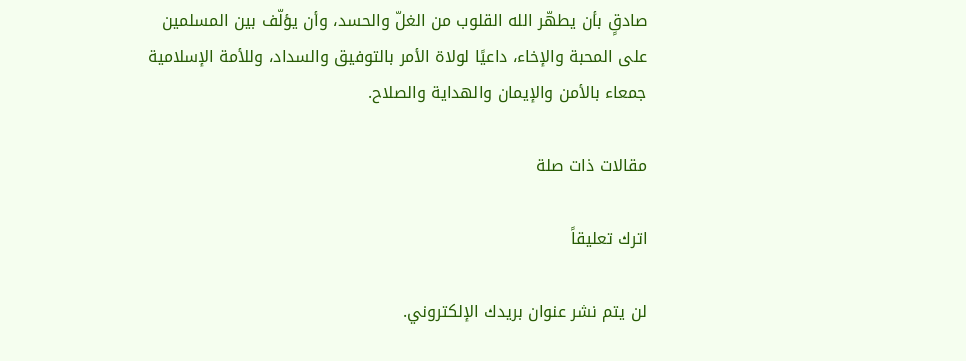صادقٍ بأن يطهّر الله القلوب من الغلّ والحسد، وأن يؤلّف بين المسلمين على المحبة والإخاء، داعيًا لولاة الأمر بالتوفيق والسداد، وللأمة الإسلامية جمعاء بالأمن والإيمان والهداية والصلاح.

مقالات ذات صلة

اترك تعليقاً

لن يتم نشر عنوان بريدك الإلكتروني.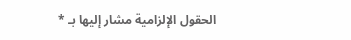الحقول الإلزامية مشار إليها بـ *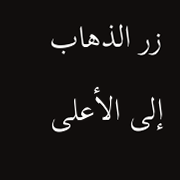زر الذهاب إلى الأعلى